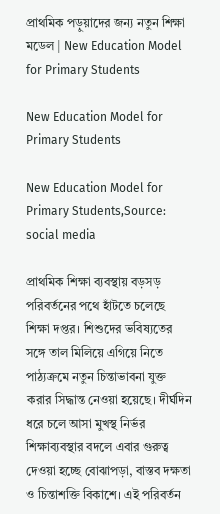প্রাথমিক পড়ুয়াদের জন্য নতুন শিক্ষা মডেল | New Education Model for Primary Students

New Education Model for Primary Students

New Education Model for Primary Students,Source: social media

প্রাথমিক শিক্ষা ব্যবস্থায় বড়সড় পরিবর্তনের পথে হাঁটতে চলেছে শিক্ষা দপ্তর। শিশুদের ভবিষ্যতের সঙ্গে তাল মিলিয়ে এগিয়ে নিতে পাঠ্যক্রমে নতুন চিন্তাভাবনা যুক্ত করার সিদ্ধান্ত নেওয়া হয়েছে। দীর্ঘদিন ধরে চলে আসা মুখস্থ নির্ভর শিক্ষাব্যবস্থার বদলে এবার গুরুত্ব দেওয়া হচ্ছে বোঝাপড়া, বাস্তব দক্ষতা ও চিন্তাশক্তি বিকাশে। এই পরিবর্তন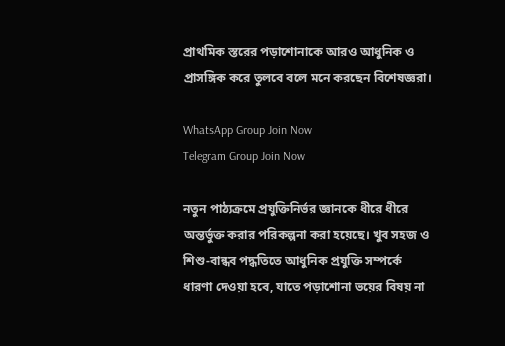প্রাথমিক স্তরের পড়াশোনাকে আরও আধুনিক ও প্রাসঙ্গিক করে তুলবে বলে মনে করছেন বিশেষজ্ঞরা।

WhatsApp Group Join Now
Telegram Group Join Now

নতুন পাঠ্যক্রমে প্রযুক্তিনির্ভর জ্ঞানকে ধীরে ধীরে অন্তর্ভুক্ত করার পরিকল্পনা করা হয়েছে। খুব সহজ ও শিশু-বান্ধব পদ্ধতিতে আধুনিক প্রযুক্তি সম্পর্কে ধারণা দেওয়া হবে, যাতে পড়াশোনা ভয়ের বিষয় না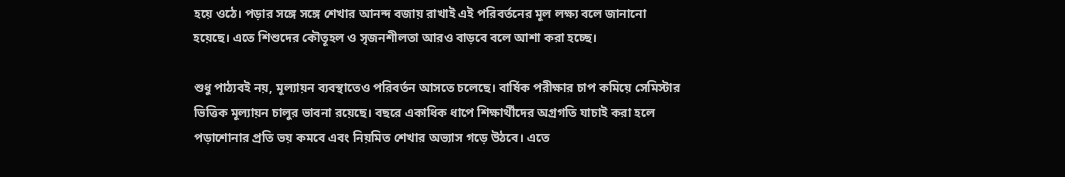হয়ে ওঠে। পড়ার সঙ্গে সঙ্গে শেখার আনন্দ বজায় রাখাই এই পরিবর্তনের মূল লক্ষ্য বলে জানানো হয়েছে। এতে শিশুদের কৌতূহল ও সৃজনশীলতা আরও বাড়বে বলে আশা করা হচ্ছে।

শুধু পাঠ্যবই নয়, মূল্যায়ন ব্যবস্থাতেও পরিবর্তন আসতে চলেছে। বার্ষিক পরীক্ষার চাপ কমিয়ে সেমিস্টার ভিত্তিক মূল্যায়ন চালুর ভাবনা রয়েছে। বছরে একাধিক ধাপে শিক্ষার্থীদের অগ্রগতি যাচাই করা হলে পড়াশোনার প্রতি ভয় কমবে এবং নিয়মিত শেখার অভ্যাস গড়ে উঠবে। এতে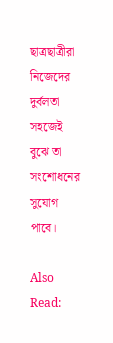ছাত্রছাত্রীরা নিজেদের দুর্বলতা সহজেই বুঝে তা সংশোধনের সুযোগ পাবে।

Also Read: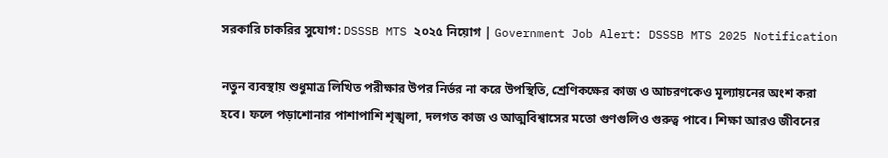সরকারি চাকরির সুযোগ: DSSSB MTS ২০২৫ নিয়োগ | Government Job Alert: DSSSB MTS 2025 Notification

নতুন ব্যবস্থায় শুধুমাত্র লিখিত পরীক্ষার উপর নির্ভর না করে উপস্থিতি, শ্রেণিকক্ষের কাজ ও আচরণকেও মূল্যায়নের অংশ করা হবে। ফলে পড়াশোনার পাশাপাশি শৃঙ্খলা, দলগত কাজ ও আত্মবিশ্বাসের মতো গুণগুলিও গুরুত্ব পাবে। শিক্ষা আরও জীবনের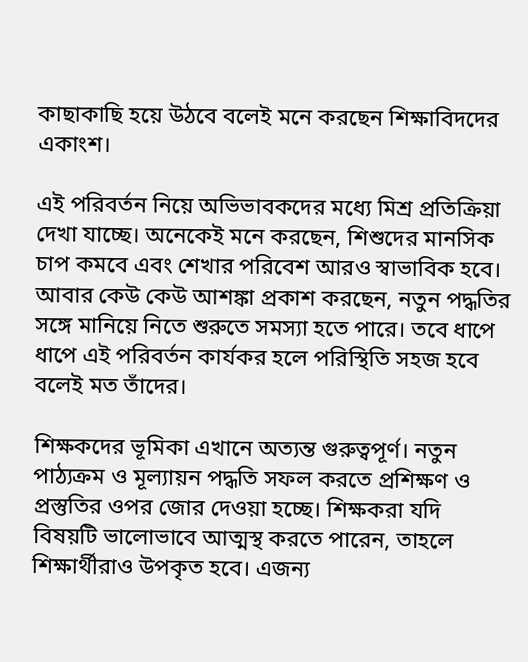কাছাকাছি হয়ে উঠবে বলেই মনে করছেন শিক্ষাবিদদের একাংশ।

এই পরিবর্তন নিয়ে অভিভাবকদের মধ্যে মিশ্র প্রতিক্রিয়া দেখা যাচ্ছে। অনেকেই মনে করছেন, শিশুদের মানসিক চাপ কমবে এবং শেখার পরিবেশ আরও স্বাভাবিক হবে। আবার কেউ কেউ আশঙ্কা প্রকাশ করছেন, নতুন পদ্ধতির সঙ্গে মানিয়ে নিতে শুরুতে সমস্যা হতে পারে। তবে ধাপে ধাপে এই পরিবর্তন কার্যকর হলে পরিস্থিতি সহজ হবে বলেই মত তাঁদের।

শিক্ষকদের ভূমিকা এখানে অত্যন্ত গুরুত্বপূর্ণ। নতুন পাঠ্যক্রম ও মূল্যায়ন পদ্ধতি সফল করতে প্রশিক্ষণ ও প্রস্তুতির ওপর জোর দেওয়া হচ্ছে। শিক্ষকরা যদি বিষয়টি ভালোভাবে আত্মস্থ করতে পারেন, তাহলে শিক্ষার্থীরাও উপকৃত হবে। এজন্য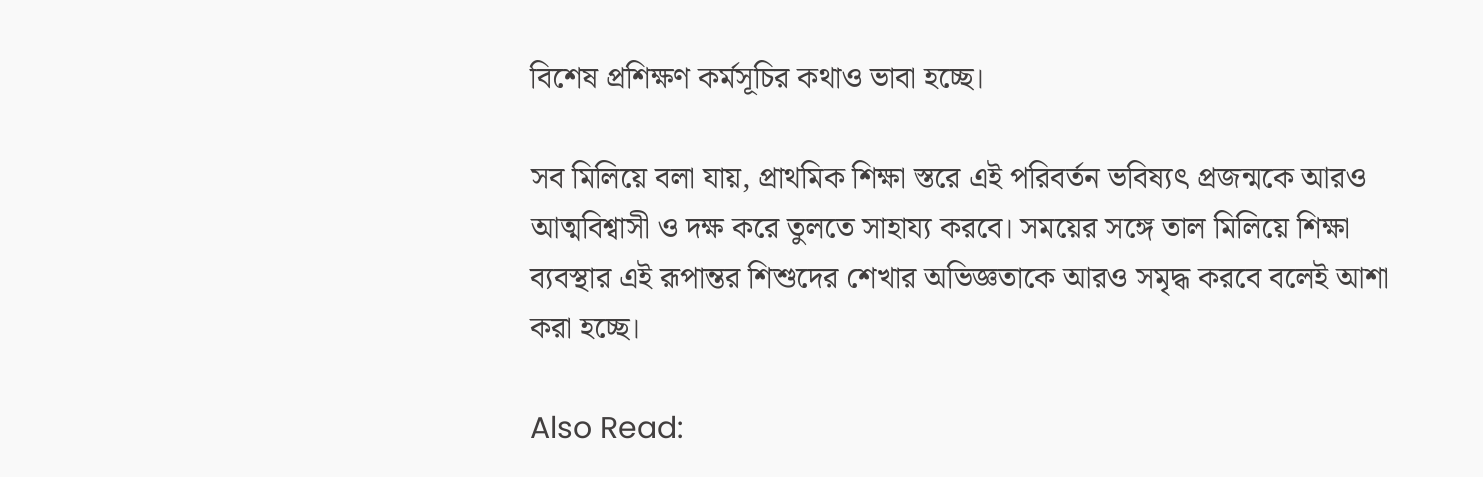বিশেষ প্রশিক্ষণ কর্মসূচির কথাও ভাবা হচ্ছে।

সব মিলিয়ে বলা যায়, প্রাথমিক শিক্ষা স্তরে এই পরিবর্তন ভবিষ্যৎ প্রজন্মকে আরও আত্মবিশ্বাসী ও দক্ষ করে তুলতে সাহায্য করবে। সময়ের সঙ্গে তাল মিলিয়ে শিক্ষা ব্যবস্থার এই রূপান্তর শিশুদের শেখার অভিজ্ঞতাকে আরও সমৃদ্ধ করবে বলেই আশা করা হচ্ছে।

Also Read: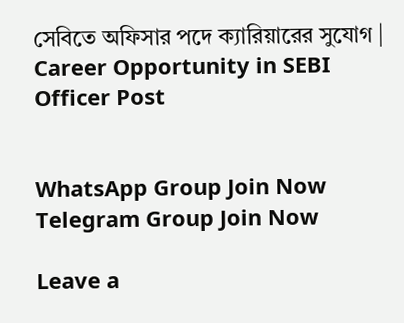সেবিতে অফিসার পদে ক্যারিয়ারের সুযোগ | Career Opportunity in SEBI Officer Post


WhatsApp Group Join Now
Telegram Group Join Now

Leave a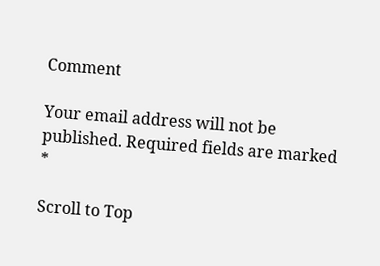Comment

Your email address will not be published. Required fields are marked *

Scroll to Top